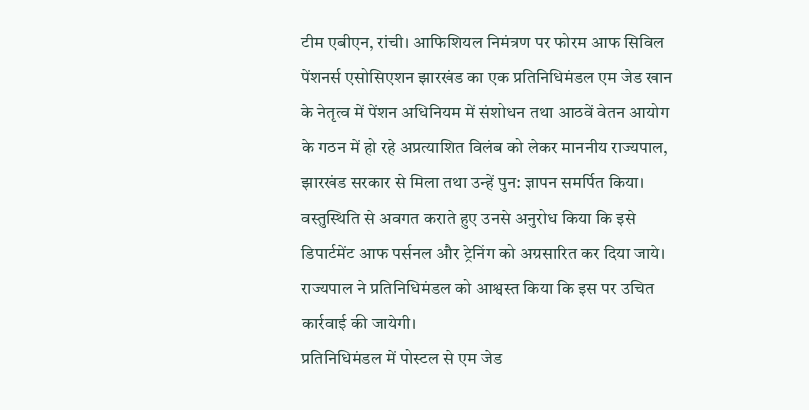टीम एबीएन, रांची। आफिशियल निमंत्रण पर फोरम आफ सिविल पेंशनर्स एसोसिएशन झारखंड का एक प्रतिनिधिमंडल एम जेड खान के नेतृत्व में पेंशन अधिनियम में संशोधन तथा आठवें वेतन आयोग के गठन में हो रहे अप्रत्याशित विलंब को लेकर माननीय राज्यपाल, झारखंड सरकार से मिला तथा उन्हें पुन: ज्ञापन समर्पित किया।
वस्तुस्थिति से अवगत कराते हुए उनसे अनुरोध किया कि इसे डिपार्टमेंट आफ पर्सनल और ट्रेनिंग को अग्रसारित कर दिया जाये। राज्यपाल ने प्रतिनिधिमंडल को आश्वस्त किया कि इस पर उचित कार्रवाई की जायेगी।
प्रतिनिधिमंडल में पोस्टल से एम जेड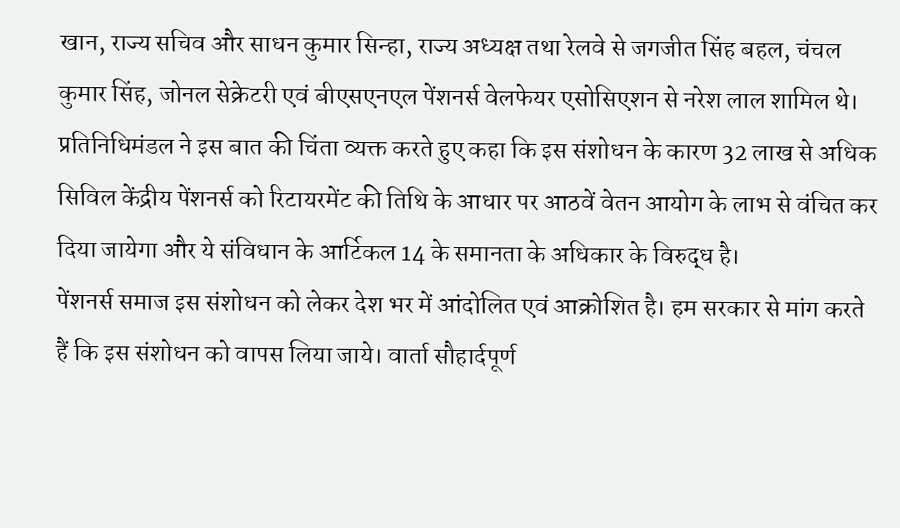खान, राज्य सचिव और साधन कुमार सिन्हा, राज्य अध्यक्ष तथा रेलवे से जगजीत सिंह बहल, चंचल कुमार सिंह, जोनल सेक्रेटरी एवं बीएसएनएल पेंशनर्स वेलफेयर एसोसिएशन से नरेश लाल शामिल थे।
प्रतिनिधिमंडल ने इस बात की चिंता व्यक्त करते हुए कहा कि इस संशोधन के कारण 32 लाख से अधिक सिविल केंद्रीय पेंशनर्स को रिटायरमेंट की तिथि के आधार पर आठवें वेतन आयोग के लाभ से वंचित कर दिया जायेगा और ये संविधान के आर्टिकल 14 के समानता के अधिकार के विरुद्ध है।
पेंशनर्स समाज इस संशोधन को लेकर देश भर में आंदोलित एवं आक्रोशित है। हम सरकार से मांग करते हैं कि इस संशोधन को वापस लिया जाये। वार्ता सौहार्दपूर्ण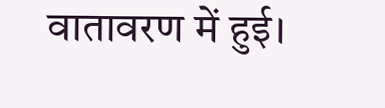वातावरण में हुई।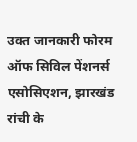उक्त जानकारी फोरम ऑफ सिविल पेंशनर्स एसोसिएशन, झारखंड रांची के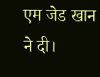एम जेड खान ने दी।